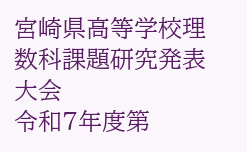宮崎県高等学校理数科課題研究発表大会
令和7年度第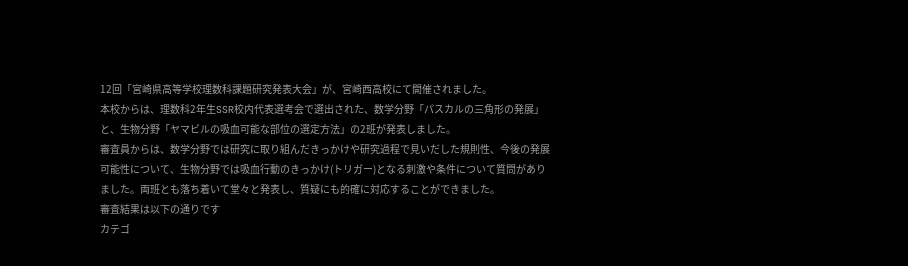12回「宮崎県高等学校理数科課題研究発表大会」が、宮崎西高校にて開催されました。
本校からは、理数科2年生SSR校内代表選考会で選出された、数学分野「パスカルの三角形の発展」と、生物分野「ヤマビルの吸血可能な部位の選定方法」の2班が発表しました。
審査員からは、数学分野では研究に取り組んだきっかけや研究過程で見いだした規則性、今後の発展可能性について、生物分野では吸血行動のきっかけ(トリガー)となる刺激や条件について質問がありました。両班とも落ち着いて堂々と発表し、質疑にも的確に対応することができました。
審査結果は以下の通りです
カテゴ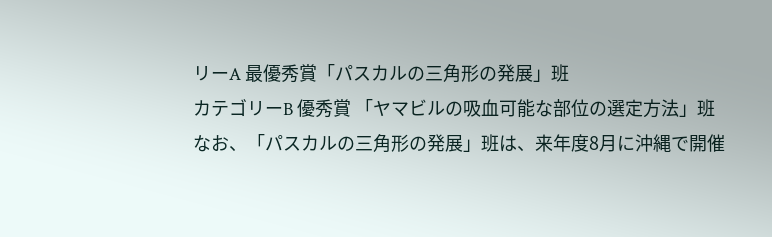リーA 最優秀賞「パスカルの三角形の発展」班
カテゴリーB 優秀賞 「ヤマビルの吸血可能な部位の選定方法」班
なお、「パスカルの三角形の発展」班は、来年度8月に沖縄で開催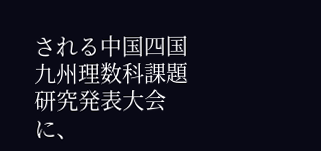される中国四国九州理数科課題研究発表大会に、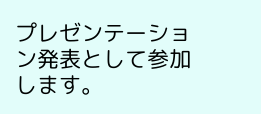プレゼンテーション発表として参加します。